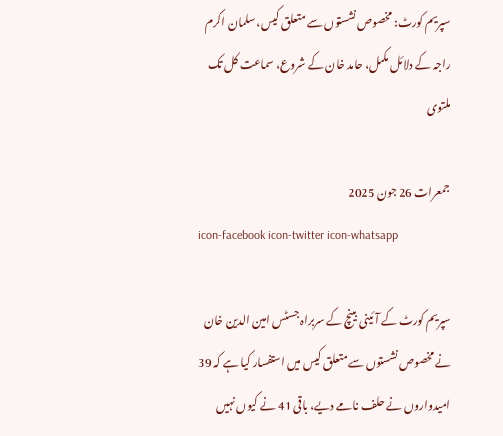سپریم کورٹ: مخصوص نشستوں سے متعلق کیس، سلمان اکرم راجہ کے دلائل مکمل، حامد خان کے شروع، سماعت کل تک ملتوی

جمعرات 26 جون 2025
icon-facebook icon-twitter icon-whatsapp

سپریم کورٹ کے آئینی بینچ کے سربراہ جسٹس امین الدین خان نے مخصوص نشستوں سے متعلق کیس میں استفسار کیا ہے کہ 39 امیدواروں نے حلف نامے دیے، باقی 41 نے کیوں نہیں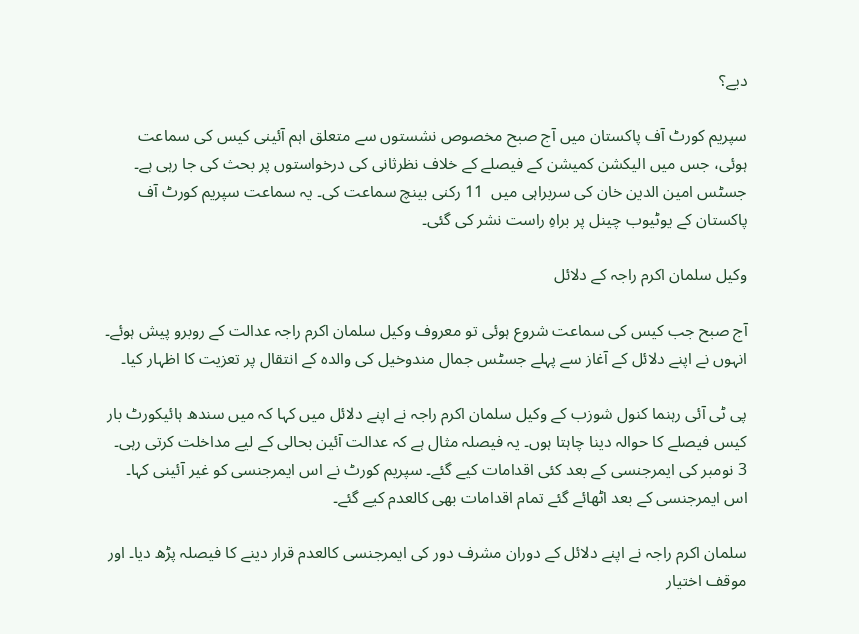دیے؟

سپریم کورٹ آف پاکستان میں آج صبح مخصوص نشستوں سے متعلق اہم آئینی کیس کی سماعت ہوئی، جس میں الیکشن کمیشن کے فیصلے کے خلاف نظرثانی کی درخواستوں پر بحث کی جا رہی ہے۔ جسٹس امین الدین خان کی سربراہی میں  11 رکنی بینچ سماعت کی۔ یہ سماعت سپریم کورٹ آف پاکستان کے یوٹیوب چینل پر براہِ راست نشر کی گئی۔

وکیل سلمان اکرم راجہ کے دلائل

آج صبح جب کیس کی سماعت شروع ہوئی تو معروف وکیل سلمان اکرم راجہ عدالت کے روبرو پیش ہوئے۔ انہوں نے اپنے دلائل کے آغاز سے پہلے جسٹس جمال مندوخیل کی والدہ کے انتقال پر تعزیت کا اظہار کیا۔

پی ٹی آئی رہنما کنول شوزب کے وکیل سلمان اکرم راجہ نے اپنے دلائل میں کہا کہ میں سندھ ہائیکورٹ بار کیس فیصلے کا حوالہ دینا چاہتا ہوں۔ یہ فیصلہ مثال ہے کہ عدالت آئین بحالی کے لیے مداخلت کرتی رہی۔ 3 نومبر کی ایمرجنسی کے بعد کئی اقدامات کیے گئے۔ سپریم کورٹ نے اس ایمرجنسی کو غیر آئینی کہا۔ اس ایمرجنسی کے بعد اٹھائے گئے تمام اقدامات بھی کالعدم کیے گئے۔

سلمان اکرم راجہ نے اپنے دلائل کے دوران مشرف دور کی ایمرجنسی کالعدم قرار دینے کا فیصلہ پڑھ دیا۔ اور موقف اختیار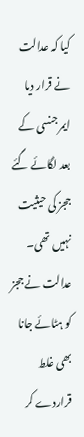کیا کہ عدالت نے قرار دیا ایمرجنسی کے بعد لگائے گئے ججز کی حیثیت نہیں تھی۔ عدالت نے ججز کو ہٹائے جانا بھی غلط قراردے کر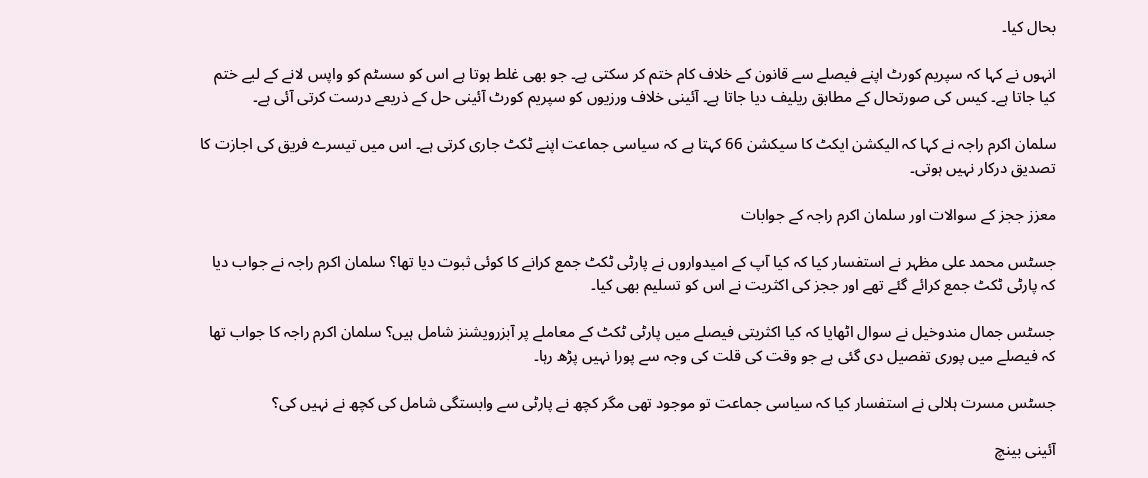بحال کیا۔

انہوں نے کہا کہ سپریم کورٹ اپنے فیصلے سے قانون کے خلاف کام ختم کر سکتی ہے۔ جو بھی غلط ہوتا ہے اس کو سسٹم کو واپس لانے کے لیے ختم کیا جاتا ہے۔ کیس کی صورتحال کے مطابق ریلیف دیا جاتا ہے۔ آئینی خلاف ورزیوں کو سپریم کورٹ آئینی حل کے ذریعے درست کرتی آئی ہے۔

سلمان اکرم راجہ نے کہا کہ الیکشن ایکٹ کا سیکشن 66 کہتا ہے کہ سیاسی جماعت اپنے ٹکٹ جاری کرتی ہے۔ اس میں تیسرے فریق کی اجازت کا تصدیق درکار نہیں ہوتی۔

معزز ججز کے سوالات اور سلمان اکرم راجہ کے جوابات

جسٹس محمد علی مظہر نے استفسار کیا کہ کیا آپ کے امیدواروں نے پارٹی ٹکٹ جمع کرانے کا کوئی ثبوت دیا تھا؟ سلمان اکرم راجہ نے جواب دیا کہ پارٹی ٹکٹ جمع کرائے گئے تھے اور ججز کی اکثریت نے اس کو تسلیم بھی کیا۔

جسٹس جمال مندوخیل نے سوال اٹھایا کہ کیا اکثریتی فیصلے میں پارٹی ٹکٹ کے معاملے پر آبزرویشنز شامل ہیں؟ سلمان اکرم راجہ کا جواب تھا کہ فیصلے میں پوری تفصیل دی گئی ہے جو وقت کی قلت کی وجہ سے پورا نہیں پڑھ رہا۔

جسٹس مسرت ہلالی نے استفسار کیا کہ سیاسی جماعت تو موجود تھی مگر کچھ نے پارٹی سے وابستگی شامل کی کچھ نے نہیں کی؟

آئینی بینچ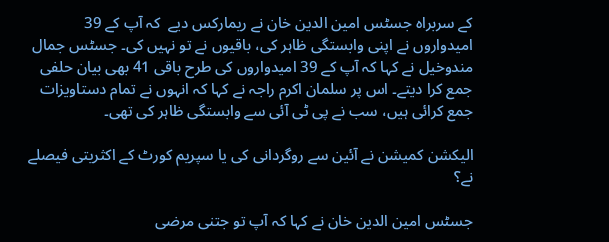کے سربراہ جسٹس امین الدین خان نے ریمارکس دیے  کہ آپ کے 39 امیدواروں نے اپنی وابستگی ظاہر کی، باقیوں نے تو نہیں کی۔ جسٹس جمال مندوخیل نے کہا کہ آپ کے 39 امیدواروں کی طرح باقی 41 بھی بیان حلفی جمع کرا دیتے۔ اس پر سلمان اکرم راجہ نے کہا کہ انہوں نے تمام دستاویزات جمع کرائی ہیں، سب نے پی ٹی آئی سے وابستگی ظاہر کی تھی۔

الیکشن کمیشن نے آئین سے روگردانی کی یا سپریم کورٹ کے اکثریتی فیصلے نے؟

جسٹس امین الدین خان نے کہا کہ آپ تو جتنی مرضی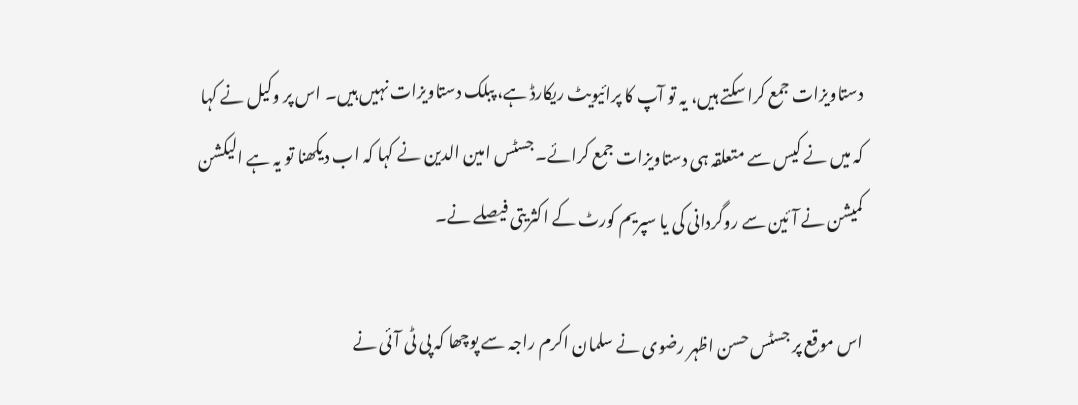دستاویزات جمع کرا سکتے ہیں، یہ تو آپ کا پرائیویٹ ریکارڈ ہے، پبلک دستاویزات نہیں ہیں۔ اس پر وکیل نے کہا کہ میں نے کیس سے متعلقہ ہی دستاویزات جمع کرائے۔ جسٹس امین الدین نے کہا کہ اب دیکھنا تو یہ ہے الیکشن کمیشن نے آئین سے روگردانی کی یا سپریم کورٹ کے اکثریتی فیصلے نے۔

اس موقع پر جسٹس حسن اظہر رضوی نے سلمان اکرم راجہ سے پوچھا کہ پی ٹی آئی نے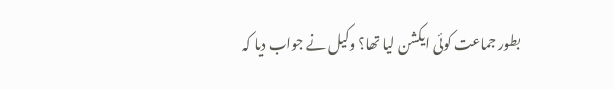بطور جماعت کوئی ایکشن لیا تھا؟ وکیل نے جواب دیا کہ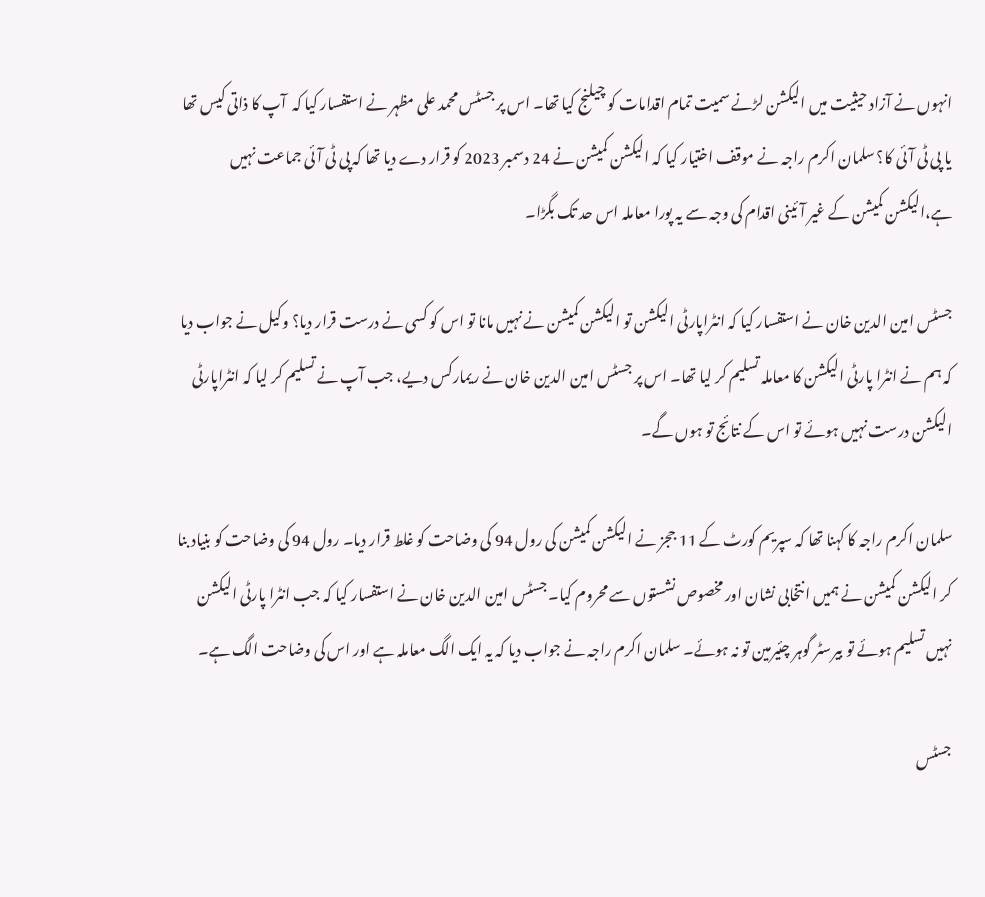انہوں نے آزاد حیثیت میں الیکشن لڑنے سمیت تمام اقدامات کو چیلنج کیا تھا۔ اس پر جسٹس محمد علی مظہر نے استفسار کیا کہ  آپ کا ذاتی کیس تھا یا پی ٹی آئی کا؟ سلمان اکرم راجہ نے موقف اختیار کیا کہ الیکشن کمیشن نے 24 دسمبر 2023 کو قرار دے دیا تھا کہ پی ٹی آئی جماعت نہیں ہے،الیکشن کمیشن کے غیر آئینی اقدام کی وجہ سے یہ پورا معاملہ اس حد تک بگڑا۔

جسٹس امین الدین خان نے استفسار کیا کہ انٹراپارٹی الیکشن تو الیکشن کمیشن نے نہیں مانا تو اس کو کسی نے درست قرار دیا؟ وکیل نے جواب دیا کہ ہم نے انٹرا پارٹی الیکشن کا معاملہ تسلیم کر لیا تھا۔ اس پر جسٹس امین الدین خان نے ریمارکس دیے، جب آپ نے تسلیم کر لیا کہ انٹراپارٹی الیکشن درست نہیں ہوئے تو اس کے نتائج تو ہوں گے۔

سلمان اکرم راجہ کا کہنا تھا کہ سپریم کورٹ کے 11 ججز نے الیکشن کمیشن کی رول 94 کی وضاحت کو غلط قرار دیا۔ رول 94 کی وضاحت کو بنیاد بنا کر الیکشن کمیشن نے ہمیں انتخابی نشان اور مخصوص نشستوں سے محروم کیا۔ جسٹس امین الدین خان نے استفسار کیا کہ جب انٹرا پارٹی الیکشن نہیں تسلیم ہوئے تو بیرسٹر گوہر چئیرمین تو نہ ہوئے۔ سلمان اکرم راجہ نے جواب دیا کہ یہ ایک الگ معاملہ ہے اور اس کی وضاحت الگ ہے۔

جسٹس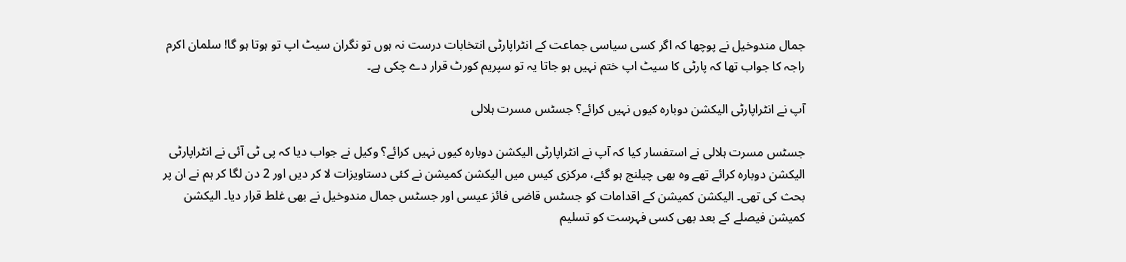جمال مندوخیل نے پوچھا کہ اگر کسی سیاسی جماعت کے انٹراپارٹی انتخابات درست نہ ہوں تو نگران سیٹ اپ تو ہوتا ہو گا! سلمان اکرم راجہ کا جواب تھا کہ پارٹی کا سیٹ اپ ختم نہیں ہو جاتا یہ تو سپریم کورٹ قرار دے چکی ہے۔

آپ نے انٹراپارٹی الیکشن دوبارہ کیوں نہیں کرائے؟ جسٹس مسرت ہلالی

جسٹس مسرت ہلالی نے استفسار کیا کہ آپ نے انٹراپارٹی الیکشن دوبارہ کیوں نہیں کرائے؟ وکیل نے جواب دیا کہ پی ٹی آئی نے انٹراپارٹی الیکشن دوبارہ کرائے تھے وہ بھی چیلنج ہو گئے، مرکزی کیس میں الیکشن کمیشن نے کئی دستاویزات لا کر دیں اور 2 دن لگا کر ہم نے ان پر بحث کی تھی۔ الیکشن کمیشن کے اقدامات کو جسٹس قاضی فائز عیسی اور جسٹس جمال مندوخیل نے بھی غلط قرار دیا۔ الیکشن کمیشن فیصلے کے بعد بھی کسی فہرست کو تسلیم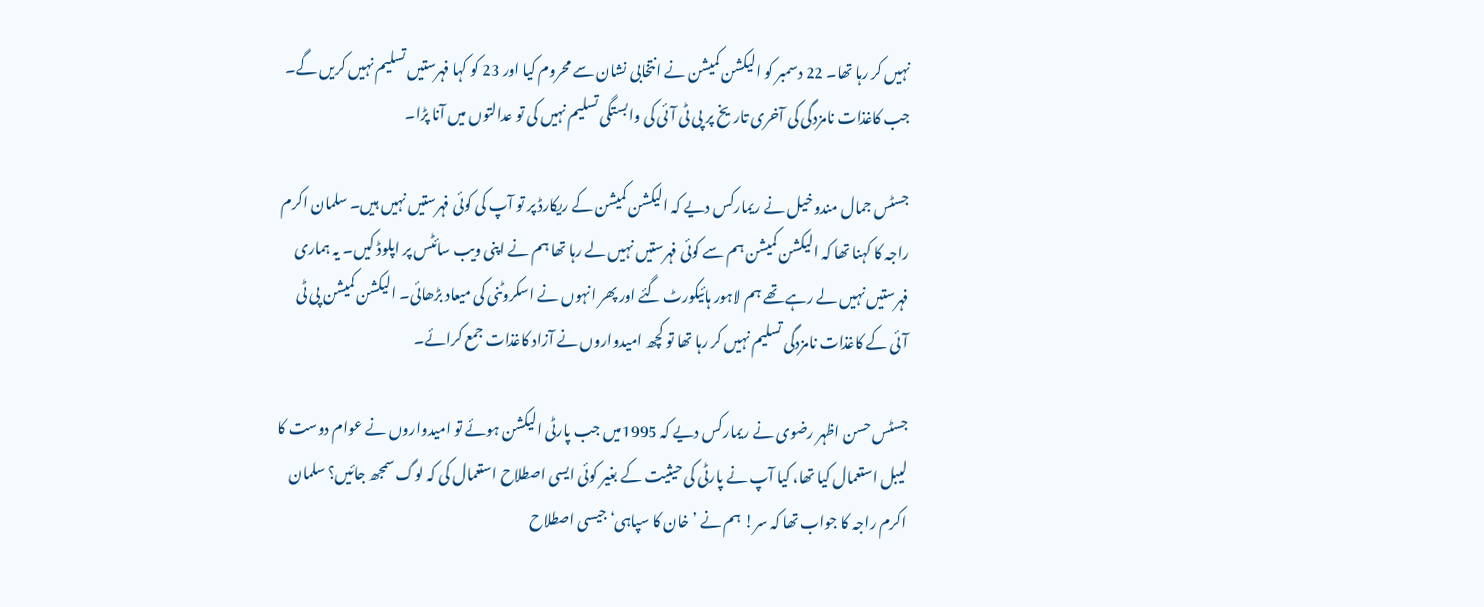نہیں کر رہا تھا۔ 22 دسمبر کو الیکشن کمیشن نے انتخابی نشان سے محروم کیا اور 23 کو کہا فہرستیں تسلیم نہیں کریں گے۔ جب کاغذات نامزدگی کی آخری تاریخ پر پی ٹی آئی کی وابستگی تسلیم نہیں کی تو عدالتوں میں آنا پڑا۔

جسٹس جمال مندوخیل نے ریمارکس دیے کہ الیکشن کمیشن کے ریکارڈ پر تو آپ کی کوئی فہرستیں نہیں ہیں۔ سلمان اکرم راجہ کا کہنا تھا کہ الیکشن کمیشن ہم سے کوئی فہرستیں نہیں لے رہا تھا ہم نے اپنی ویب سائٹس پر اپلوڈ کیں۔ یہ ہماری فہرستیں نہیں لے رہے تھے ہم لاہور ہائیکورٹ گئے اور پھر انہوں نے اسکروٹنی کی میعاد بڑھائی۔ الیکشن کمیشن پی ٹی آئی کے کاغذات نامزدگی تسلیم نہیں کر رہا تھا تو کچھ امیدواروں نے آزاد کاغذات جمع کرائے۔

جسٹس حسن اظہر رضوی نے ریمارکس دیے کہ 1995میں جب پارٹی الیکشن ہوئے تو امیدواروں نے عوام دوست کا لیبل استعمال کیا تھا، کیا آپ نے پارٹی کی حیثیت کے بغیر کوئی ایسی اصطلاح استعمال کی کہ لوگ سمجھ جائیں؟ سلمان اکرم راجہ کا جواب تھا کہ سر! ہم نے ’خان کا سپاہی‘ جیسی اصطلاح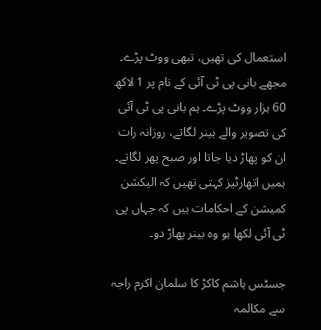استعمال کی تھیں، تبھی ووٹ پڑے۔ مجھے بانی پی ٹی آئی کے نام پر 1 لاکھ 60 ہزار ووٹ پڑے۔ ہم بانی پی ٹی آئی کی تصویر والے بینر لگاتے، روزانہ رات ان کو پھاڑ دیا جاتا اور صبح پھر لگاتے۔ ہمیں اتھارٹیز کہتی تھیں کہ الیکشن کمیشن کے احکامات ہیں کہ جہاں پی ٹی آئی لکھا ہو وہ بینر پھاڑ دو۔

جسٹس ہاشم کاکڑ کا سلمان اکرم راجہ سے مکالمہ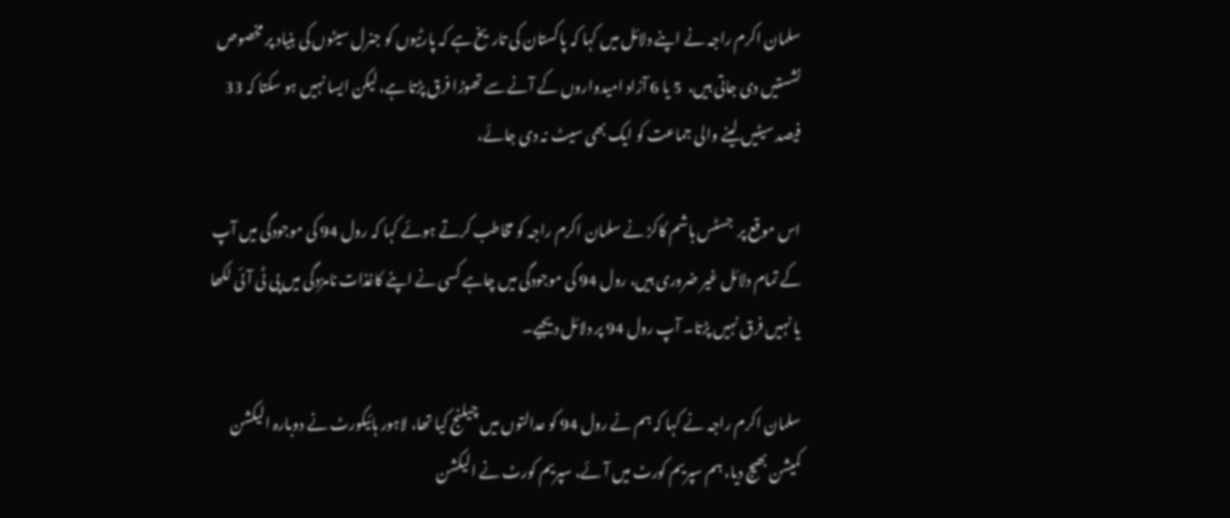سلمان اکرم راجہ نے اپنے دلائل میں کہا کہ پاکستان کی تاریخ ہے کہ پارٹیوں کو جنرل سیٹوں کی بنیاد پر مخصوص نشستیں دی جاتی ہیں،  5 یا 6 آزاد امیدواروں کے آنے سے تھوڑا فرق پڑتا ہے، لیکن ایسا نہیں ہو سکتا کہ 33 فیصد سیٹیں لینے والی جماعت کو ایک بھی سیٹ نہ دی جائے،

اس موقع پر  جسٹس ہاشم کاکڑ نے سلمان اکرم راجہ کو مخاطب کرتے ہوئے کہا کہ رول 94 کی موجودگی میں آپ کے تمام دلائل غیر ضروری ہیں، رول 94 کی موجودگی میں چاہے کسی نے اپنے کاغذات نامزدگی میں پی ٹی آئی لکھا یا نہیں فرق نہیں پڑتا۔ آپ رول 94 پر دلائل دیجیے۔

سلمان اکرم راجہ نے کہا کہ ہم نے رول 94 کو عدالتوں میں چیلنج کیا تھا، لاہور ہائیکورٹ نے دوبارہ الیکشن کمیشن بھیج دیا، ہم سپریم کورٹ میں آئے، سپریم کورٹ نے الیکشن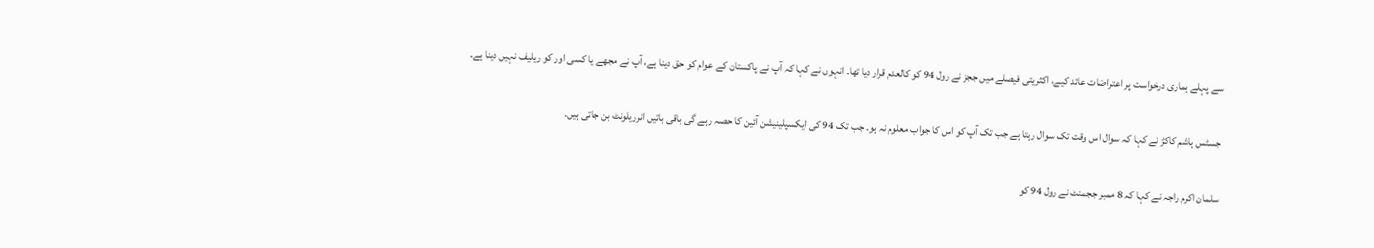سے پہلے ہماری درخواست پر اعتراضات عائد کیے، اکثریتی فیصلے میں ججز نے رول 94 کو کالعدم قرار دیا تھا۔ انہوں نے کہا کہ آپ نے پاکستان کے عوام کو حق دینا ہے، آپ نے مجھے یا کسی اور کو ریلیف نہیں دینا ہے۔

جسٹس ہاشم کاکڑ نے کہا کہ سوال اس وقت تک سوال رہتا ہے جب تک آپ کو اس کا جواب معلوم نہ ہو۔ جب تک 94 کی ایکسپلینیشن آئین کا حصہ رہے گی باقی باتیں انرریلونٹ بن جاتی ہیں۔

سلمان اکرم راجہ نے کہا کہ 8 ممبر ججمنٹ نے رول 94 کو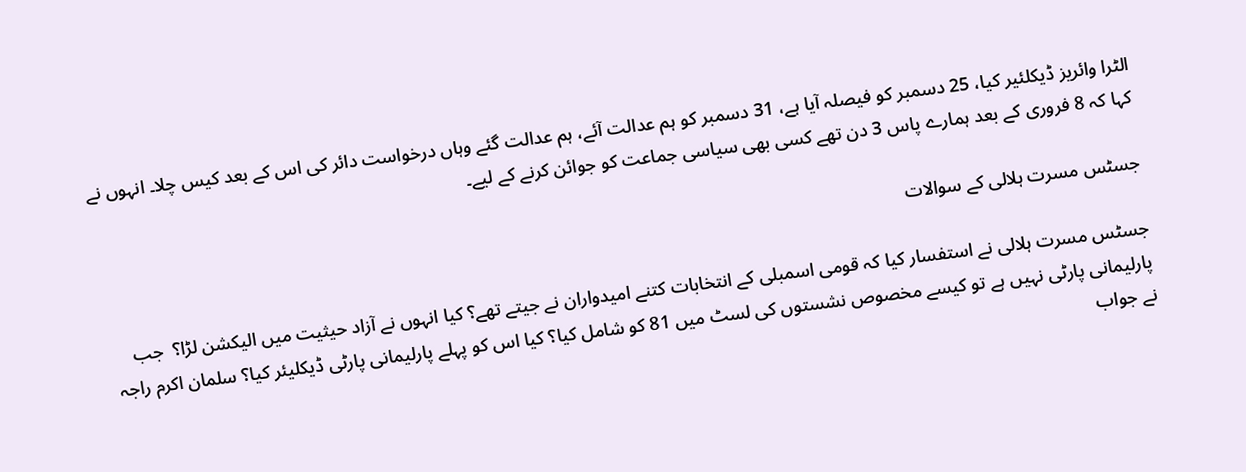الٹرا وائریز ڈیکلئیر کیا، 25 دسمبر کو فیصلہ آیا ہے، 31 دسمبر کو ہم عدالت آئے، ہم عدالت گئے وہاں درخواست دائر کی اس کے بعد کیس چلا۔ انہوں نے کہا کہ 8 فروری کے بعد ہمارے پاس 3 دن تھے کسی بھی سیاسی جماعت کو جوائن کرنے کے لیے۔

جسٹس مسرت ہلالی کے سوالات

جسٹس مسرت ہلالی نے استفسار کیا کہ قومی اسمبلی کے انتخابات کتنے امیدواران نے جیتے تھے؟ کیا انہوں نے آزاد حیثیت میں الیکشن لڑا؟  جب پارلیمانی پارٹی نہیں ہے تو کیسے مخصوص نشستوں کی لسٹ میں 81 کو شامل کیا؟ کیا اس کو پہلے پارلیمانی پارٹی ڈیکلیئر کیا؟ سلمان اکرم راجہ نے جواب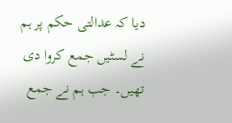دیا کہ عدالتی حکم پر ہم نے لسٹیں جمع کروا دی تھیں۔ جب ہم نے جمع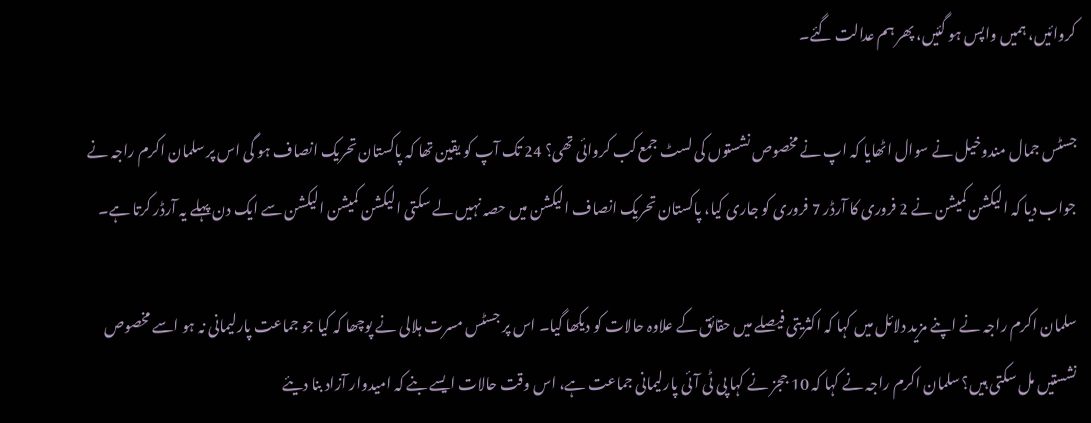کروائیں، ہمیں واپس ہو گئیں، پھر ہم عدالت گئے۔

جسٹس جمال مندوخیل نے سوال اٹھایا کہ اپ نے مخصوص نشستوں کی لسٹ جمع کب کروائی تھی؟ 24 تک آپ کو یقین تھا کہ پاکستان تحریک انصاف ہو گی اس پر سلمان اکرم راجہ نے جواب دیا کہ الیکشن کمیشن نے 2 فروری کا آرڈر 7 فروری کو جاری کیا، پاکستان تحریک انصاف الیکشن میں حصہ نہیں لے سکتی الیکشن کمیشن الیکشن سے ایک دن پہلے یہ آرڈر کرتا ہے۔

سلمان اکرم راجہ نے اپنے مزید دلائل میں کہا کہ اکثریتی فیصلے میں حقائق کے علاوہ حالات کو دیکھا گیا۔ اس پر جسٹس مسرت ہلالی نے پوچھا کہ کیا جو جماعت پارلیمانی نہ ہو اسے مخصوص نشستیں مل سکتی ہیں؟ سلمان اکرم راجہ نے کہا کہ 10 ججز نے کہا پی ٹی آئی پارلیمانی جماعت ہے، اس وقت حالات ایسے بنے کہ امیدوار آزاد بنا دیئے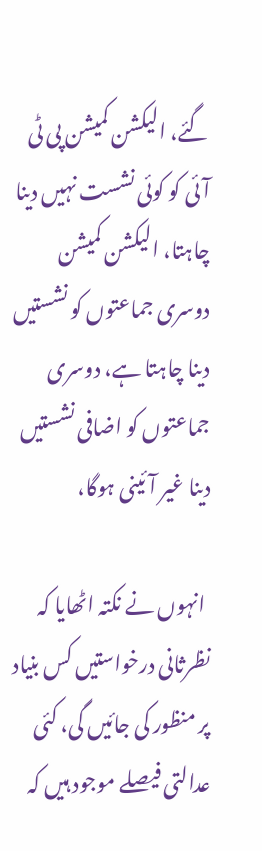گئے، الیکشن کمیشن پی ٹی آئی کو کوئی نشست نہیں دینا چاہتا، الیکشن کمیشن دوسری جماعتوں کو نشستیں دینا چاہتا ہے، دوسری جماعتوں کو اضافی نشستیں دینا غیر آئینی ہوگا،

 انہوں نے نکتہ اٹھایا کہ نظرثانی درخواستیں کس بنیاد پر منظور کی جائیں گی، کئی عدالتی فیصلے موجود ہیں کہ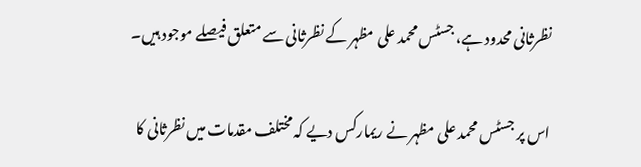نظرثانی محدود ہے، جسٹس محمد علی مظہر کے نظرثانی سے متعلق فیصلے موجود ہیں۔

اس پر جسٹس محمد علی مظہر نے ریمارکس دیے کہ مختلف مقدمات میں نظرثانی کا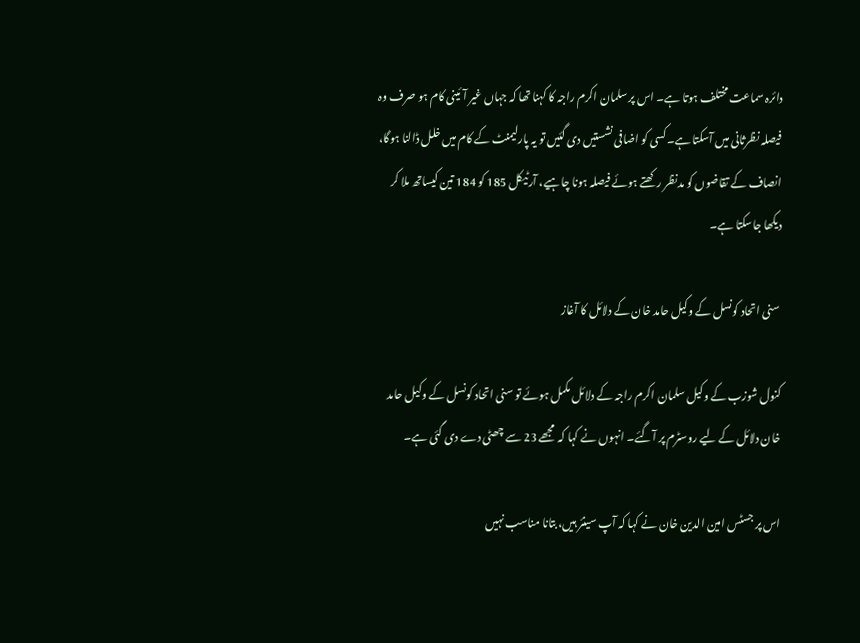دائرہ سماعت مختلف ہوتا ہے۔ اس پر سلمان اکرم راجہ کا کہنا تھا کہ جہاں غیر آئینی کام ہو صرف وہ فیصلہ نظرثانی میں آسکتا ہے۔کسی کو اضافی نشستیں دی گئیں تو یہ پارلیمنٹ کے کام میں خلل ڈالنا ہوگا، انصاف کے تقاضوں کو مدنظر رکھتے ہوئے فیصلہ ہونا چاہیے، آرٹیکل 185 کو 184 تین کیساتھ ملا کر دیکھا جاسکتا ہے۔

 سنی اتحاد کونسل کے وکیل حامد خان کے دلائل کا آغاز

کنول شوزب کے وکیل سلمان اکرم راجہ کے دلائل مکمل ہوئے تو سنی اتحاد کونسل کے وکیل حامد خان دلائل کے لیے روسٹرم پر آگئے۔ انہوں نے کہا کہ  مجھے 23 سے چھٹی دے دی گئی ہے۔

اس پر جسٹس امین الدین خان نے کہا کہ آپ سینئر ہیں، بتانا مناسب نہیں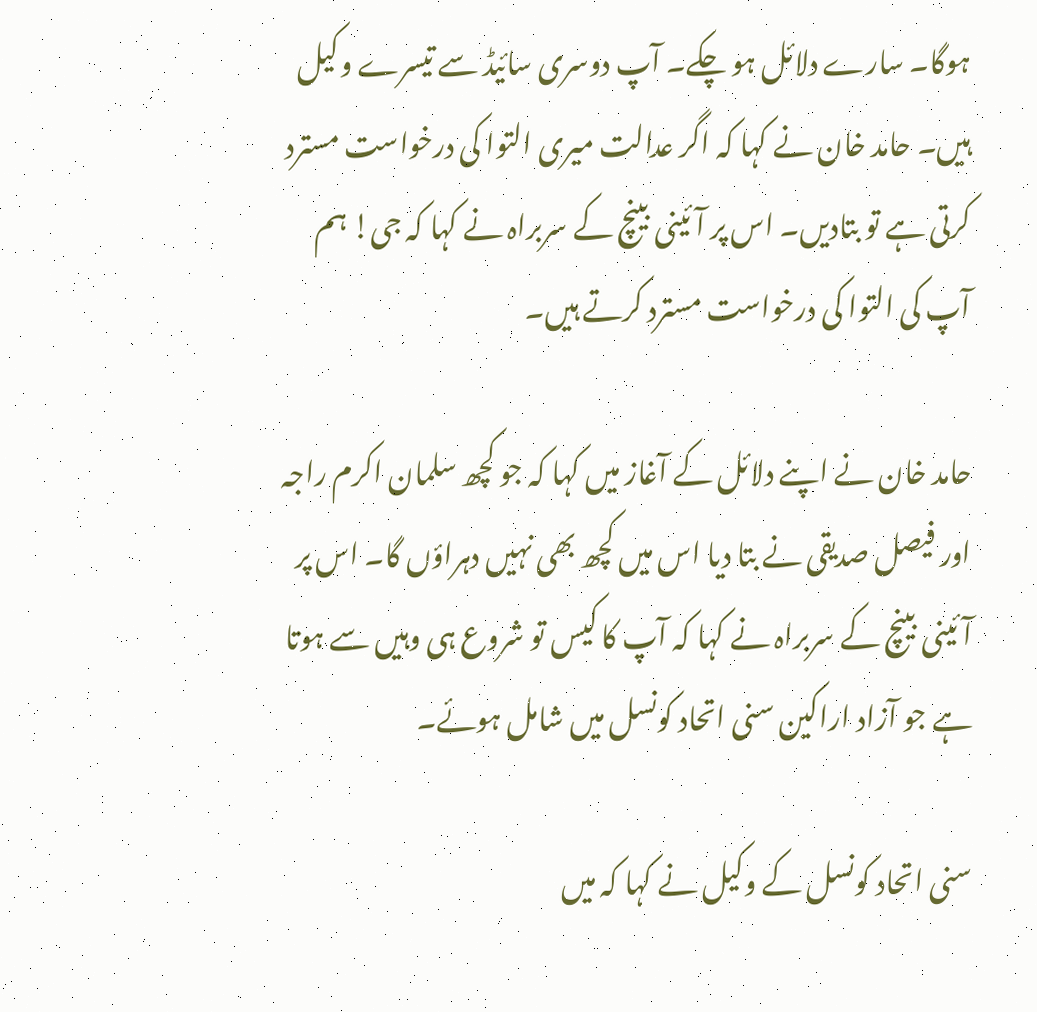ہوگا۔ سارے دلائل ہو چکے۔ آپ دوسری سائیڈ سے تیسرے وکیل ہیں۔ حامد خان نے کہا کہ اگر عدالت میری التوا کی درخواست مسترد کرتی ہے تو بتادیں۔ اس پر آئینی بینچ کے سربراہ نے کہا کہ جی! ہم آپ کی التوا کی درخواست مسترد کرتے ہیں۔

حامد خان نے اپنے دلائل کے آغاز میں کہا کہ جو کچھ سلمان اکرم راجہ اور فیصل صدیقی نے بتا دیا اس میں کچھ بھی نہیں دہراؤں گا۔ اس پر آئینی بینچ کے سربراہ نے کہا کہ آپ کا کیس تو شروع ہی وہیں سے ہوتا ہے جو آزاد اراکین سنی اتحاد کونسل میں شامل ہوئے۔

سنی اتحاد کونسل کے وکیل نے کہا کہ میں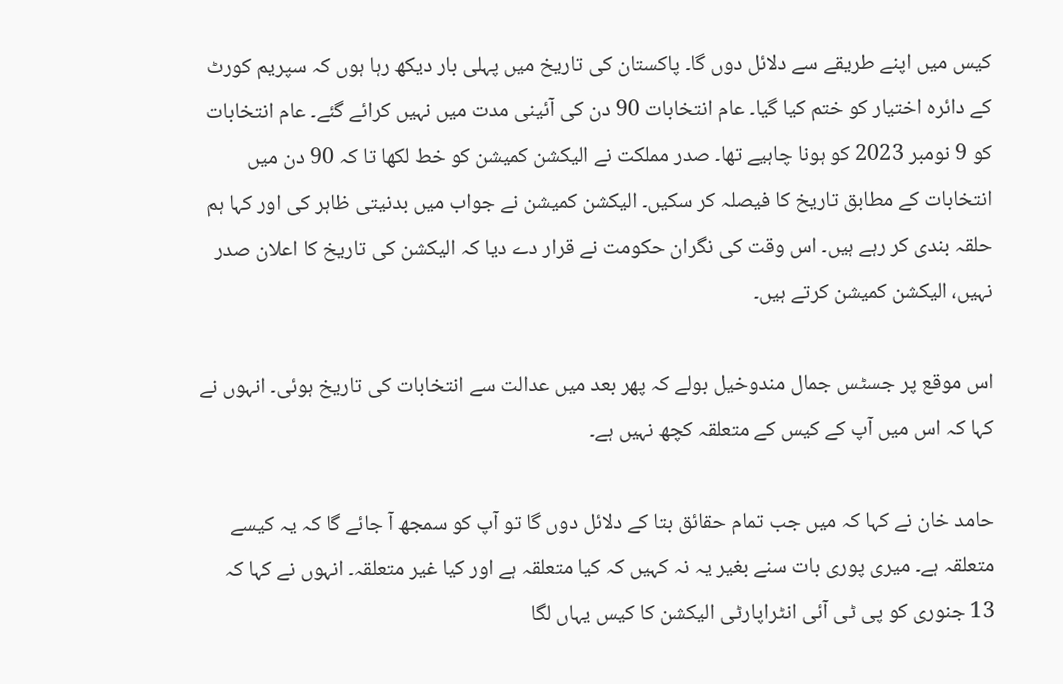کیس میں اپنے طریقے سے دلائل دوں گا۔ پاکستان کی تاریخ میں پہلی بار دیکھ رہا ہوں کہ سپریم کورٹ کے دائرہ اختیار کو ختم کیا گیا۔ عام انتخابات 90 دن کی آئینی مدت میں نہیں کرائے گئے۔ عام انتخابات کو 9 نومبر 2023 کو ہونا چاہیے تھا۔ صدر مملکت نے الیکشن کمیشن کو خط لکھا تا کہ 90 دن میں انتخابات کے مطابق تاریخ کا فیصلہ کر سکیں۔ الیکشن کمیشن نے جواب میں بدنیتی ظاہر کی اور کہا ہم حلقہ بندی کر رہے ہیں۔ اس وقت کی نگران حکومت نے قرار دے دیا کہ الیکشن کی تاریخ کا اعلان صدر نہیں، الیکشن کمیشن کرتے ہیں۔

اس موقع پر جسٹس جمال مندوخیل بولے کہ پھر بعد میں عدالت سے انتخابات کی تاریخ ہوئی۔ انہوں نے کہا کہ اس میں آپ کے کیس کے متعلقہ کچھ نہیں ہے۔

حامد خان نے کہا کہ میں جب تمام حقائق بتا کے دلائل دوں گا تو آپ کو سمجھ آ جائے گا کہ یہ کیسے متعلقہ ہے۔ میری پوری بات سنے بغیر یہ نہ کہیں کہ کیا متعلقہ ہے اور کیا غیر متعلقہ۔ انہوں نے کہا کہ 13 جنوری کو پی ٹی آئی انٹراپارٹی الیکشن کا کیس یہاں لگا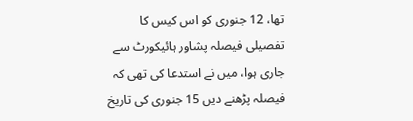تھا، 12 جنوری کو اس کیس کا تفصیلی فیصلہ پشاور ہائیکورٹ سے جاری ہوا، میں نے استدعا کی تھی کہ فیصلہ پڑھنے دیں 15 جنوری کی تاریخ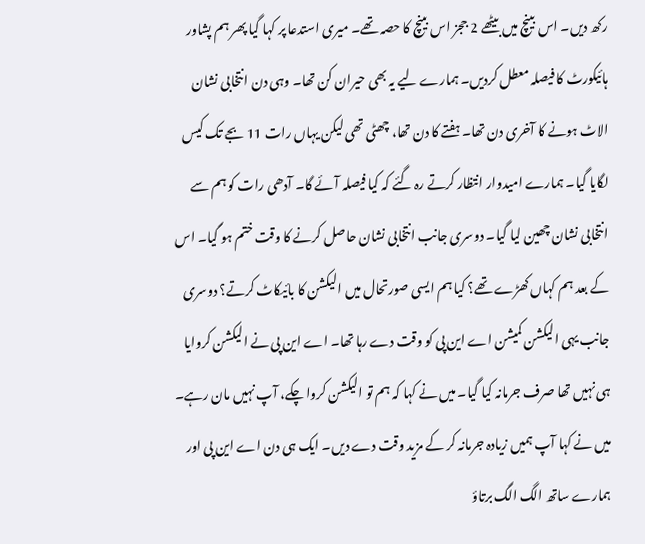رکھ دیں۔ اس بینچ میں بیٹھے 2 ججز اس بینچ کا حصہ تھے۔ میری استدعا پر کہا گیا پھر ہم پشاور ہائیکورٹ کا فیصلہ معطل کردیں۔ ہمارے لیے یہ بھی حیران کن تھا۔ وہی دن انتخابی نشان الاٹ ہونے کا آخری دن تھا۔ ہفتے کا دن تھا، چھٹی تھی لیکن یہاں رات 11 بجے تک کیس لگایا گیا۔ ہمارے امیدوار انتظار کرتے رہ گئے کہ کیا فیصلہ آئے گا۔ آدھی رات کو ہم سے انتخابی نشان چھین لیا گیا۔ دوسری جانب انتخابی نشان حاصل کرنے کا وقت ختم ہو گیا۔ اس کے بعد ہم کہاں کھڑے تھے؟ کیا ہم ایسی صورتحال میں الیکشن کا بائیکاٹ کرتے؟ دوسری جانب یہی الیکشن کمیشن اے این پی کو وقت دے رہا تھا۔ اے این پی نے الیکشن کروایا ہی نہیں تھا صرف جرمانہ کیا گیا۔ میں نے کہا کہ ہم تو الیکشن کروا چکے، آپ نہیں مان رہے۔ میں نے کہا آپ ہمیں زیادہ جرمانہ کر کے مزید وقت دے دیں۔ ایک ہی دن اے این پی اور ہمارے ساتھ الگ الگ برتاؤ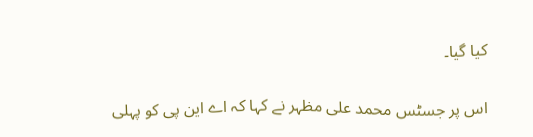کیا گیا۔

اس پر جسٹس محمد علی مظہر نے کہا کہ اے این پی کو پہلی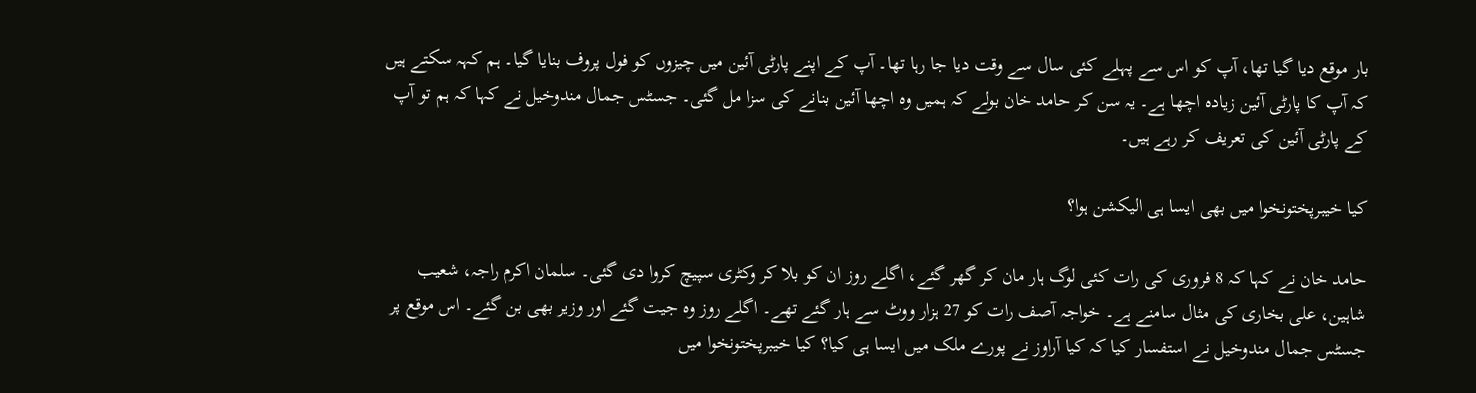بار موقع دیا گیا تھا، آپ کو اس سے پہلے کئی سال سے وقت دیا جا رہا تھا۔ آپ کے اپنے پارٹی آئین میں چیزوں کو فول پروف بنایا گیا۔ ہم کہہ سکتے ہیں کہ آپ کا پارٹی آئین زیادہ اچھا ہے۔ یہ سن کر حامد خان بولے کہ ہمیں وہ اچھا آئین بنانے کی سزا مل گئی۔ جسٹس جمال مندوخیل نے کہا کہ ہم تو آپ کے پارٹی آئین کی تعریف کر رہے ہیں۔

کیا خیبرپختونخوا میں بھی ایسا ہی الیکشن ہوا؟

حامد خان نے کہا کہ 8 فروری کی رات کئی لوگ ہار مان کر گھر گئے، اگلے روز ان کو بلا کر وکٹری سپیچ کروا دی گئی۔ سلمان اکرم راجہ، شعیب شاہین، علی بخاری کی مثال سامنے ہے۔ خواجہ آصف رات کو 27 ہزار ووٹ سے ہار گئے تھے۔ اگلے روز وہ جیت گئے اور وزیر بھی بن گئے۔ اس موقع پر جسٹس جمال مندوخیل نے استفسار کیا کہ کیا آراوز نے پورے ملک میں ایسا ہی کیا؟ کیا خیبرپختونخوا میں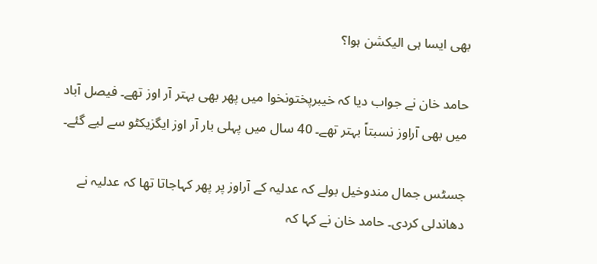بھی ایسا ہی الیکشن ہوا؟

حامد خان نے جواب دیا کہ خیبرپختونخوا میں پھر بھی بہتر آر اوز تھے۔ فیصل آباد میں بھی آراوز نسبتاً بہتر تھے۔ 40 سال میں پہلی بار آر اوز ایگزیکٹو سے لیے گئے۔

جسٹس جمال مندوخیل بولے کہ عدلیہ کے آراوز پر پھر کہاجاتا تھا کہ عدلیہ نے دھاندلی کردی۔ حامد خان نے کہا کہ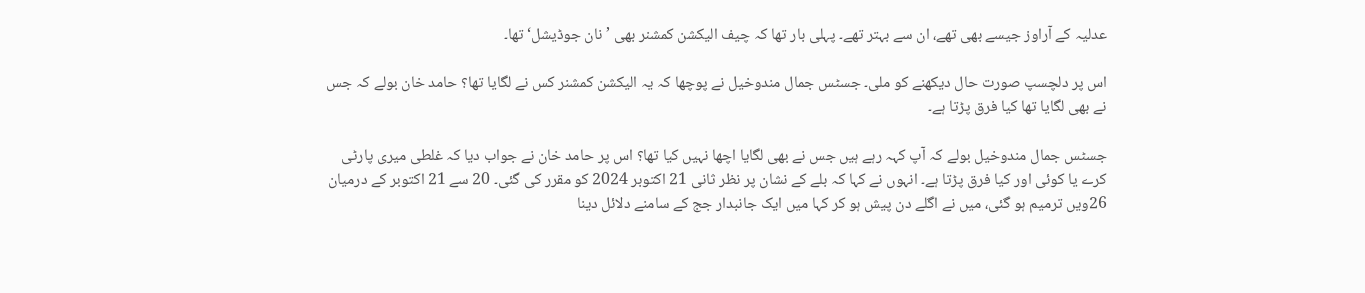عدلیہ کے آراوز جیسے بھی تھے، ان سے بہتر تھے۔ پہلی بار تھا کہ چیف الیکشن کمشنر بھی ’نان جوڈیشل‘ تھا۔

اس پر دلچسپ صورت حال دیکھنے کو ملی۔ جسٹس جمال مندوخیل نے پوچھا کہ یہ الیکشن کمشنر کس نے لگایا تھا؟ حامد خان بولے کہ جس نے بھی لگایا تھا کیا فرق پڑتا ہے۔

جسٹس جمال مندوخیل بولے کہ آپ کہہ رہے ہیں جس نے بھی لگایا اچھا نہیں کیا تھا؟ اس پر حامد خان نے جواب دیا کہ غلطی میری پارٹی کرے یا کوئی اور کیا فرق پڑتا ہے۔ انہوں نے کہا کہ بلے کے نشان پر نظر ثانی 21 اکتوبر 2024 کو مقرر کی گئی۔ 20 سے 21 اکتوبر کے درمیان 26ویں ترمیم ہو گئی، میں نے اگلے دن پیش ہو کر کہا میں ایک جانبدار جج کے سامنے دلائل دینا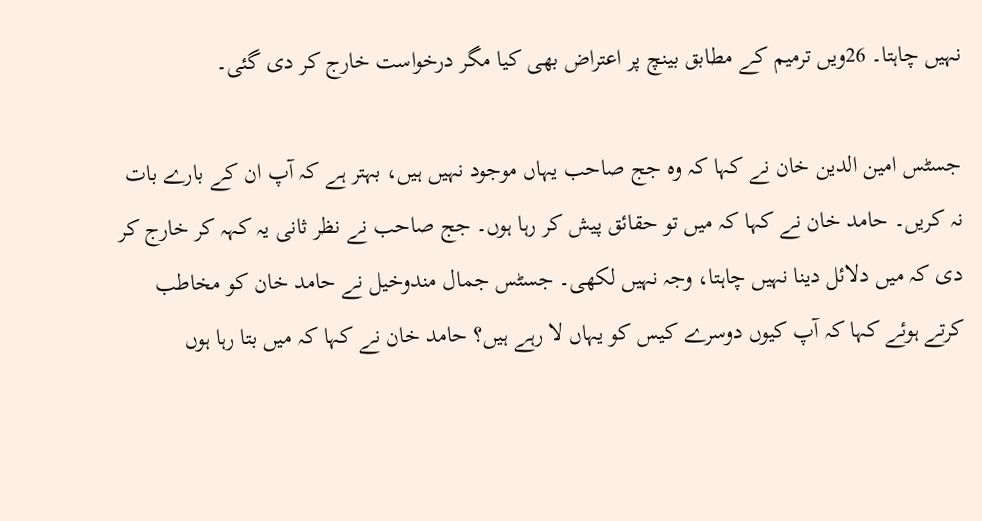نہیں چاہتا۔ 26ویں ترمیم کے مطابق بینچ پر اعتراض بھی کیا مگر درخواست خارج کر دی گئی۔

جسٹس امین الدین خان نے کہا کہ وہ جج صاحب یہاں موجود نہیں ہیں، بہتر ہے کہ آپ ان کے بارے بات نہ کریں۔ حامد خان نے کہا کہ میں تو حقائق پیش کر رہا ہوں۔ جج صاحب نے نظر ثانی یہ کہہ کر خارج کر دی کہ میں دلائل دینا نہیں چاہتا، وجہ نہیں لکھی۔ جسٹس جمال مندوخیل نے حامد خان کو مخاطب کرتے ہوئے کہا کہ آپ کیوں دوسرے کیس کو یہاں لا رہے ہیں؟ حامد خان نے کہا کہ میں بتا رہا ہوں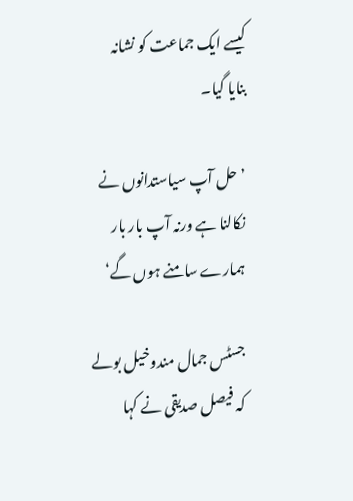کیسے ایک جماعت کو نشانہ بنایا گیا۔

’حل آپ سیاستدانوں نے نکالنا ہے ورنہ آپ بار بار ہمارے سامنے ہوں گے‘

جسٹس جمال مندوخیل بولے کہ فیصل صدیقی نے کہا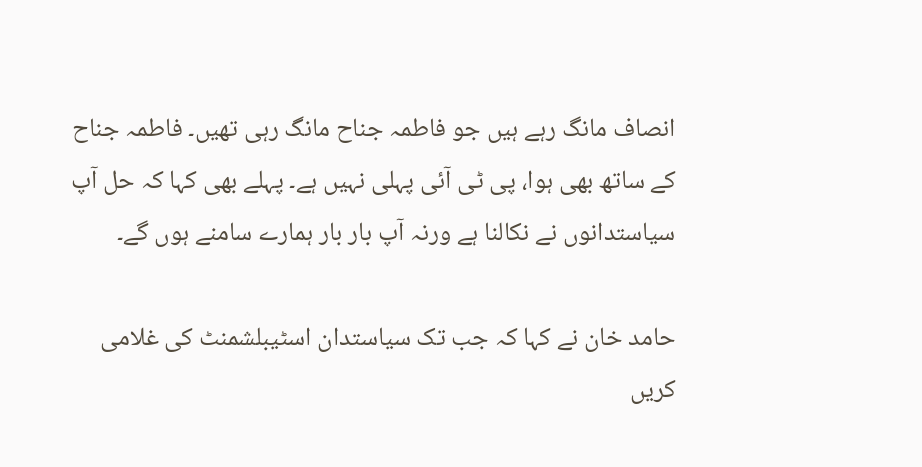انصاف مانگ رہے ہیں جو فاطمہ جناح مانگ رہی تھیں۔ فاطمہ جناح کے ساتھ بھی ہوا، پی ٹی آئی پہلی نہیں ہے۔ پہلے بھی کہا کہ حل آپ سیاستدانوں نے نکالنا ہے ورنہ آپ بار بار ہمارے سامنے ہوں گے۔

حامد خان نے کہا کہ جب تک سیاستدان اسٹیبلشمنٹ کی غلامی کریں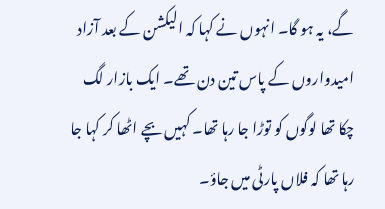گے، یہ ہو گا۔ انہوں نے کہا کہ الیکشن کے بعد آزاد امیدواروں کے پاس تین دن تھے۔ ایک بازار لگ چکا تھا لوگوں کو توڑا جا رہا تھا۔ کہیں بچے اٹھا کر کہا جا رہا تھا کہ فلاں پارٹی میں جاؤ۔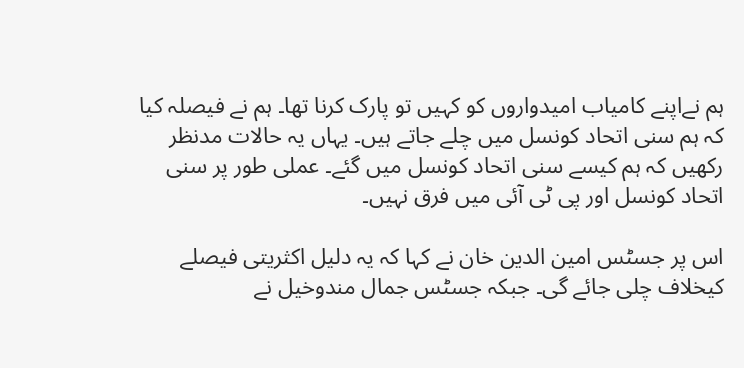ہم نےاپنے کامیاب امیدواروں کو کہیں تو پارک کرنا تھا۔ ہم نے فیصلہ کیا کہ ہم سنی اتحاد کونسل میں چلے جاتے ہیں۔ یہاں یہ حالات مدنظر رکھیں کہ ہم کیسے سنی اتحاد کونسل میں گئے۔ عملی طور پر سنی اتحاد کونسل اور پی ٹی آئی میں فرق نہیں۔

اس پر جسٹس امین الدین خان نے کہا کہ یہ دلیل اکثریتی فیصلے کیخلاف چلی جائے گی۔ جبکہ جسٹس جمال مندوخیل نے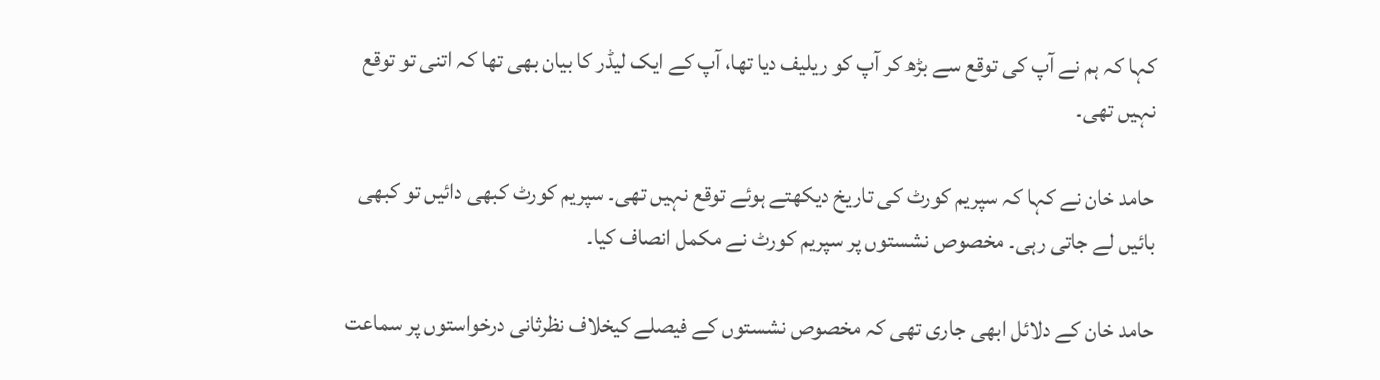کہا کہ ہم نے آپ کی توقع سے بڑھ کر آپ کو ریلیف دیا تھا، آپ کے ایک لیڈر کا بیان بھی تھا کہ اتنی تو توقع نہیں تھی۔

حامد خان نے کہا کہ سپریم کورٹ کی تاریخ دیکھتے ہوئے توقع نہیں تھی۔ سپریم کورٹ کبھی دائیں تو کبھی بائیں لے جاتی رہی۔ مخصوص نشستوں پر سپریم کورٹ نے مکمل انصاف کیا۔

حامد خان کے دلائل ابھی جاری تھی کہ مخصوص نشستوں کے فیصلے کیخلاف نظرثانی درخواستوں پر سماعت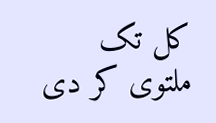کل تک ملتوی کر دی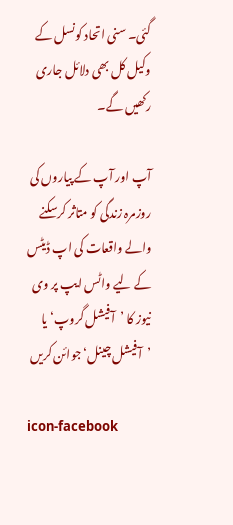گئی۔ سنی اتحاد کونسل کے وکیل کل بھی دلائل جاری رکھیں گے۔

آپ اور آپ کے پیاروں کی روزمرہ زندگی کو متاثر کرسکنے والے واقعات کی اپ ڈیٹس کے لیے واٹس ایپ پر وی نیوز کا ’آفیشل گروپ‘ یا ’آفیشل چینل‘ جوائن کریں

icon-facebook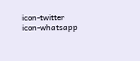icon-twitter icon-whatsapp